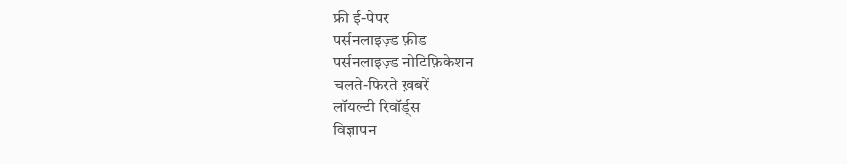फ्री ई-पेपर
पर्सनलाइज़्ड फ़ीड
पर्सनलाइज़्ड नोटिफ़िकेशन
चलते-फिरते ख़बरें
लॉयल्टी रिवॉर्ड्स
विज्ञापन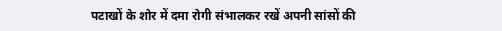पटाखों के शोर में दमा रोगी संभालकर रखें अपनी सांसों की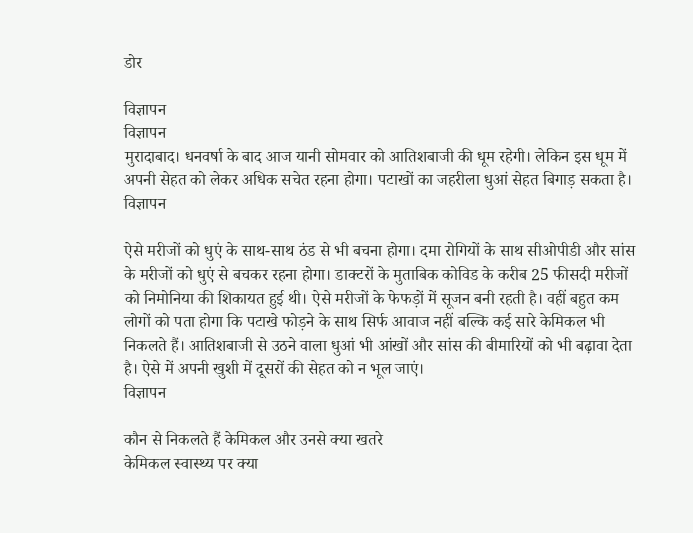डोर

विज्ञापन
विज्ञापन
मुरादाबाद। धनवर्षा के बाद आज यानी सोमवार को आतिशबाजी की धूम रहेगी। लेकिन इस धूम में अपनी सेहत को लेकर अधिक सचेत रहना होगा। पटाखों का जहरीला धुआं सेहत बिगाड़ सकता है।
विज्ञापन

ऐसे मरीजों को धुएं के साथ-साथ ठंड से भी बचना होगा। दमा रोगियों के साथ सीओपीडी और सांस के मरीजों को धुएं से बचकर रहना होगा। डाक्टरों के मुताबिक कोविड के करीब 25 फीसदी मरीजों को निमोनिया की शिकायत हुई थी। ऐसे मरीजों के फेफड़ों में सूजन बनी रहती है। वहीं बहुत कम लोगों को पता होगा कि पटाखे फोड़ने के साथ सिर्फ आवाज नहीं बल्कि कई सारे केमिकल भी निकलते हैं। आतिशबाजी से उठने वाला धुआं भी आंखों और सांस की बीमारियों को भी बढ़ावा देता है। ऐसे में अपनी खुशी में दूसरों की सेहत को न भूल जाएं।
विज्ञापन

कौन से निकलते हैं केमिकल और उनसे क्या खतरे
केमिकल स्वास्थ्य पर क्या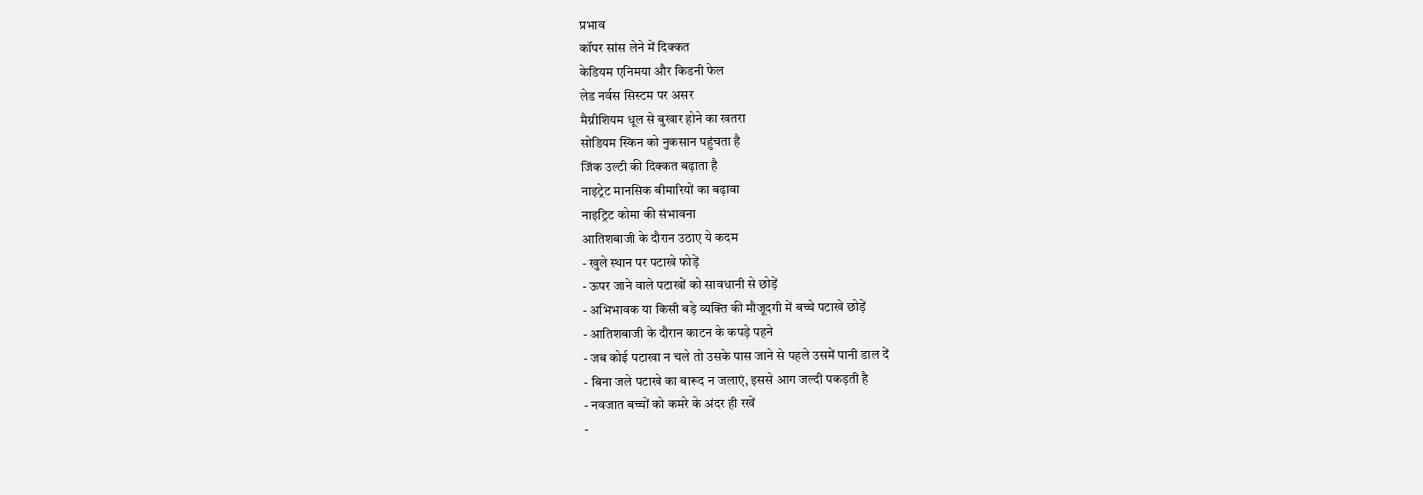प्रभाव
कॉपर सांस लेने में दिक्कत
केडियम एनिमया और किडनी फेल
लेड नर्वस सिस्टम पर असर
मैग्नीशियम धूल से बुखार होने का खतरा
सोडियम स्किन को नुकसान पहुंचता है
जिंक उल्टी की दिक्कत बढ़ाता है
नाइट्रेट मानसिक बीमारियों का बढ़ावा
नाइट्रिट कोमा की संभावना
आतिशबाजी के दौरान उठाए ये कदम
- खुले स्थान पर पटाखे फोड़ें
- ऊपर जाने वाले पटाखों को सावधानी से छोड़ें
- अभिभावक या किसी बड़े व्यक्ति की मौजूदगी में बच्चे पटाखे छोड़ें
- आतिशबाजी के दौरान काटन के कपड़े पहने
- जब कोई पटाखा न चले तो उसके पास जाने से पहले उसमें पानी डाल दें
- बिना जले पटाखे का बारूद न जलाएं, इससे आग जल्दी पकड़ती है
- नवजात बच्चों को कमरे के अंदर ही रखें
-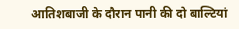आतिशबाजी के दौरान पानी की दो बाल्टियां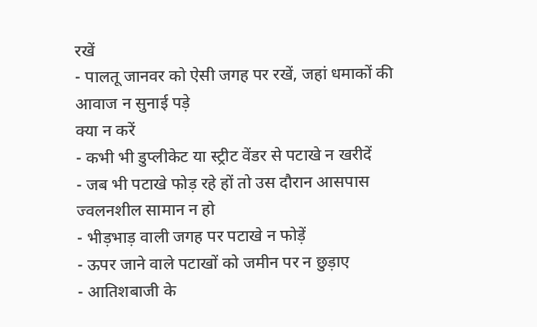रखें
- पालतू जानवर को ऐसी जगह पर रखें, जहां धमाकों की आवाज न सुनाई पड़े
क्या न करें
- कभी भी डुप्लीकेट या स्ट्रीट वेंडर से पटाखे न खरीदें
- जब भी पटाखे फोड़ रहे हों तो उस दौरान आसपास ज्वलनशील सामान न हो
- भीड़भाड़ वाली जगह पर पटाखे न फोड़ें
- ऊपर जाने वाले पटाखों को जमीन पर न छुड़ाए
- आतिशबाजी के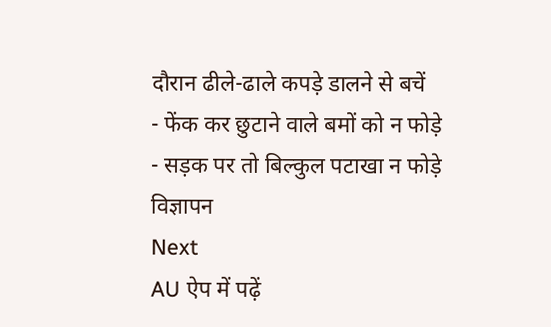दौरान ढीले-ढाले कपड़े डालने से बचें
- फेंक कर छुटाने वाले बमों को न फोड़े
- सड़क पर तो बिल्कुल पटाखा न फोड़े
विज्ञापन
Next
AU ऐप में पढ़ें